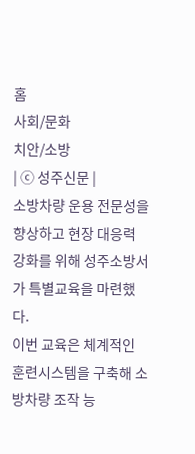홈
사회/문화
치안/소방
| ⓒ 성주신문 |
소방차량 운용 전문성을 향상하고 현장 대응력 강화를 위해 성주소방서가 특별교육을 마련했다.
이번 교육은 체계적인 훈련시스템을 구축해 소방차량 조작 능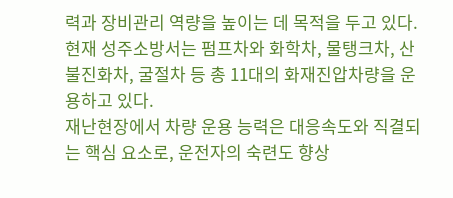력과 장비관리 역량을 높이는 데 목적을 두고 있다.
현재 성주소방서는 펌프차와 화학차, 물탱크차, 산불진화차, 굴절차 등 총 11대의 화재진압차량을 운용하고 있다.
재난현장에서 차량 운용 능력은 대응속도와 직결되는 핵심 요소로, 운전자의 숙련도 향상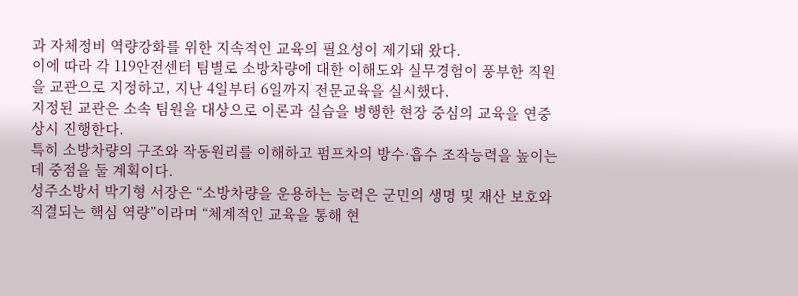과 자체정비 역량강화를 위한 지속적인 교육의 필요성이 제기돼 왔다.
이에 따라 각 119안전센터 팀별로 소방차량에 대한 이해도와 실무경험이 풍부한 직원을 교관으로 지정하고, 지난 4일부터 6일까지 전문교육을 실시했다.
지정된 교관은 소속 팀원을 대상으로 이론과 실습을 병행한 현장 중심의 교육을 연중 상시 진행한다.
특히 소방차량의 구조와 작동원리를 이해하고 펌프차의 방수·흡수 조작능력을 높이는 데 중점을 둘 계획이다.
성주소방서 박기형 서장은 “소방차량을 운용하는 능력은 군민의 생명 및 재산 보호와 직결되는 핵심 역량”이라며 “체계적인 교육을 통해 현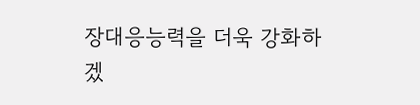장대응능력을 더욱 강화하겠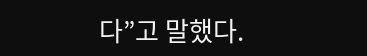다”고 말했다.